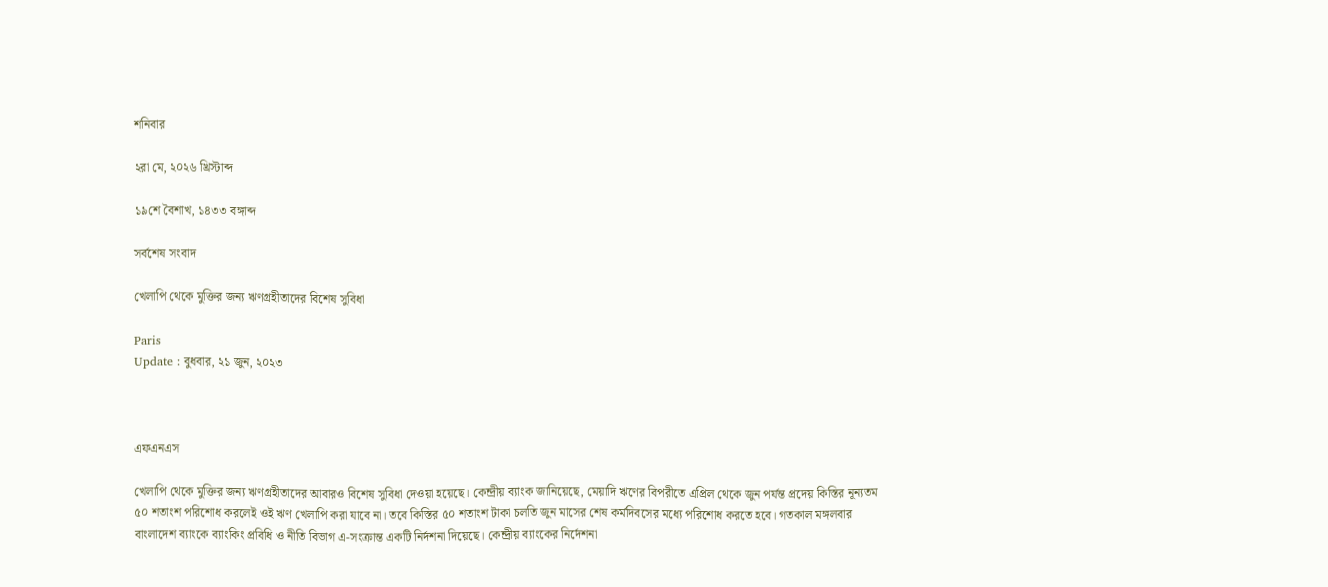শনিবার

২রা মে, ২০২৬ খ্রিস্টাব্দ

১৯শে বৈশাখ, ১৪৩৩ বঙ্গাব্দ

সর্বশেষ সংবাদ

খেলাপি থেকে মুক্তির জন্য ঋণগ্রহীতাদের বিশেষ সুবিধা

Paris
Update : বুধবার, ২১ জুন, ২০২৩



এফএনএস

খেলাপি থেকে মুক্তির জন্য ঋণগ্রহীতাদের আবারও বিশেষ সুবিধা দেওয়া হয়েছে। কেন্দ্রীয় ব্যাংক জানিয়েছে, মেয়াদি ঋণের বিপরীতে এপ্রিল থেকে জুন পর্যন্ত প্রদেয় কিস্তির নূন্যতম ৫০ শতাংশ পরিশোধ করলেই ওই ঋণ খেলাপি করা যাবে না। তবে কিস্তির ৫০ শতাংশ টাকা চলতি জুন মাসের শেষ কর্মদিবসের মধ্যে পরিশোধ করতে হবে। গতকাল মঙ্গলবার বাংলাদেশ ব্যাংকে ব্যাংকিং প্রবিধি ও নীতি বিভাগ এ-সংক্রান্ত একটি নির্দশনা দিয়েছে। কেন্দ্রীয় ব্যাংকের নির্দেশনা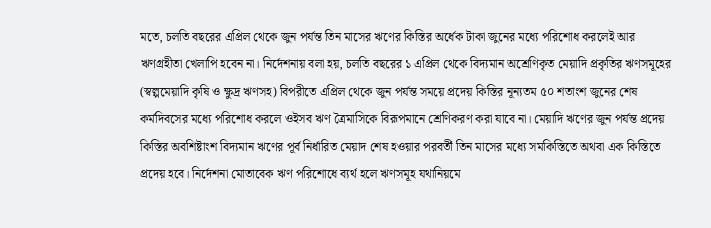মতে, চলতি বছরের এপ্রিল থেকে জুন পর্যন্ত তিন মাসের ঋণের কিস্তির অর্ধেক টাকা জুনের মধ্যে পরিশোধ করলেই আর ঋণগ্রহীতা খেলাপি হবেন না। নির্দেশনায় বলা হয়, চলতি বছরের ১ এপ্রিল থেকে বিদ্যমান অশ্রেণিকৃত মেয়াদি প্রকৃতির ঋণসমূহের (স্বল্পমেয়াদি কৃষি ও ক্ষুদ্র ঋণসহ) বিপরীতে এপ্রিল থেকে জুন পর্যন্ত সময়ে প্রদেয় কিস্তির নূন্যতম ৫০ শতাংশ জুনের শেষ কর্মদিবসের মধ্যে পরিশোধ করলে ওইসব ঋণ ত্রৈমাসিকে বিরূপমানে শ্রেণিকরণ করা যাবে না। মেয়াদি ঋণের জুন পর্যন্ত প্রদেয় কিস্তির অবশিষ্টাংশ বিদ্যমান ঋণের পূর্ব নির্ধারিত মেয়াদ শেষ হওয়ার পরবর্তী তিন মাসের মধ্যে সমকিস্তিতে অথবা এক কিস্তিতে প্রদেয় হবে। নির্দেশনা মোতাবেক ঋণ পরিশোধে ব্যর্থ হলে ঋণসমূহ যথানিয়মে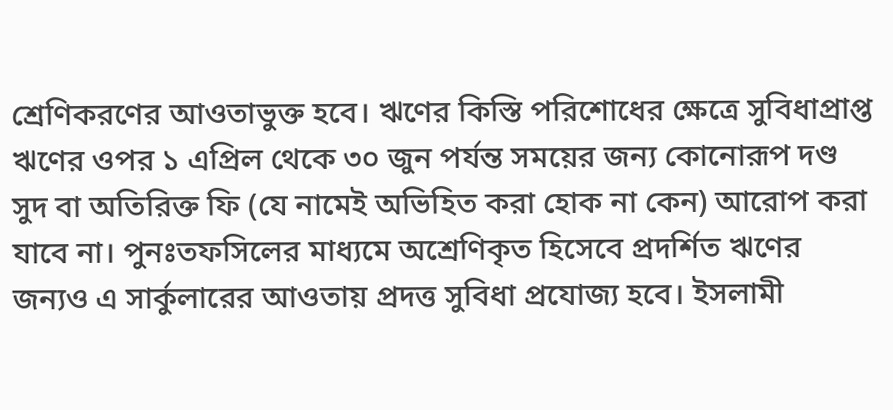শ্রেণিকরণের আওতাভুক্ত হবে। ঋণের কিস্তি পরিশোধের ক্ষেত্রে সুবিধাপ্রাপ্ত ঋণের ওপর ১ এপ্রিল থেকে ৩০ জুন পর্যন্ত সময়ের জন্য কোনোরূপ দণ্ড সুদ বা অতিরিক্ত ফি (যে নামেই অভিহিত করা হোক না কেন) আরোপ করা যাবে না। পুনঃতফসিলের মাধ্যমে অশ্রেণিকৃত হিসেবে প্রদর্শিত ঋণের জন্যও এ সার্কুলারের আওতায় প্রদত্ত সুবিধা প্রযোজ্য হবে। ইসলামী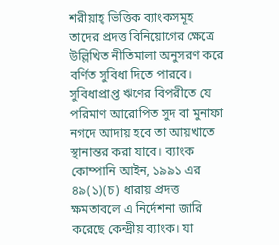শরীয়াহ্ ভিত্তিক ব্যাংকসমূহ তাদের প্রদত্ত বিনিয়োগের ক্ষেত্রে উল্লিখিত নীতিমালা অনুসরণ করে বর্ণিত সুবিধা দিতে পারবে। সুবিধাপ্রাপ্ত ঋণের বিপরীতে যে পরিমাণ আরোপিত সুদ বা মুনাফা নগদে আদায় হবে তা আয়খাতে স্থানান্তর করা যাবে। ব্যাংক কোম্পানি আইন, ১৯৯১ এর ৪৯(১)(চ) ধারায় প্রদত্ত ক্ষমতাবলে এ নির্দেশনা জারি করেছে কেন্দ্রীয় ব্যাংক। যা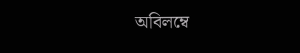অবিলম্বে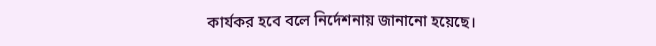কার্যকর হবে বলে নির্দেশনায় জানানো হয়েছে।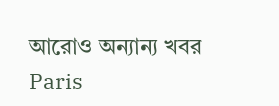আরোও অন্যান্য খবর
Paris